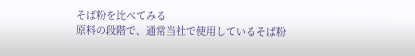そば粉を比べてみる
原料の段階で、通常当社で使用しているそば粉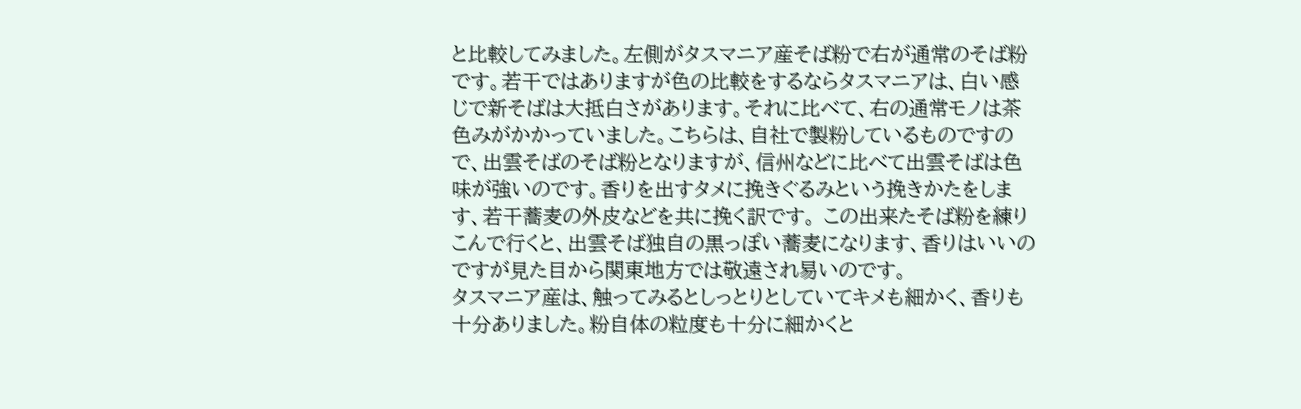と比較してみました。左側がタスマニア産そば粉で右が通常のそば粉です。若干ではありますが色の比較をするならタスマニアは、白い感じで新そばは大抵白さがあります。それに比べて、右の通常モノは茶色みがかかっていました。こちらは、自社で製粉しているものですので、出雲そばのそば粉となりますが、信州などに比べて出雲そばは色味が強いのです。香りを出すタメに挽きぐるみという挽きかたをします、若干蕎麦の外皮などを共に挽く訳です。 この出来たそば粉を練りこんで行くと、出雲そば独自の黒っぽい蕎麦になります、香りはいいのですが見た目から関東地方では敬遠され易いのです。
タスマニア産は、触ってみるとしっとりとしていてキメも細かく、香りも十分ありました。粉自体の粒度も十分に細かくと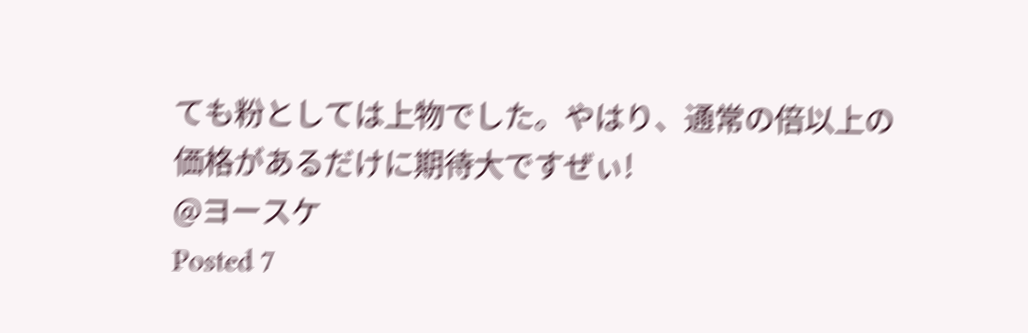ても粉としては上物でした。やはり、通常の倍以上の価格があるだけに期待大ですぜぃ!
@ヨースケ
Posted 7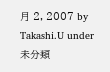月 2, 2007 by Takashi.U under 未分類